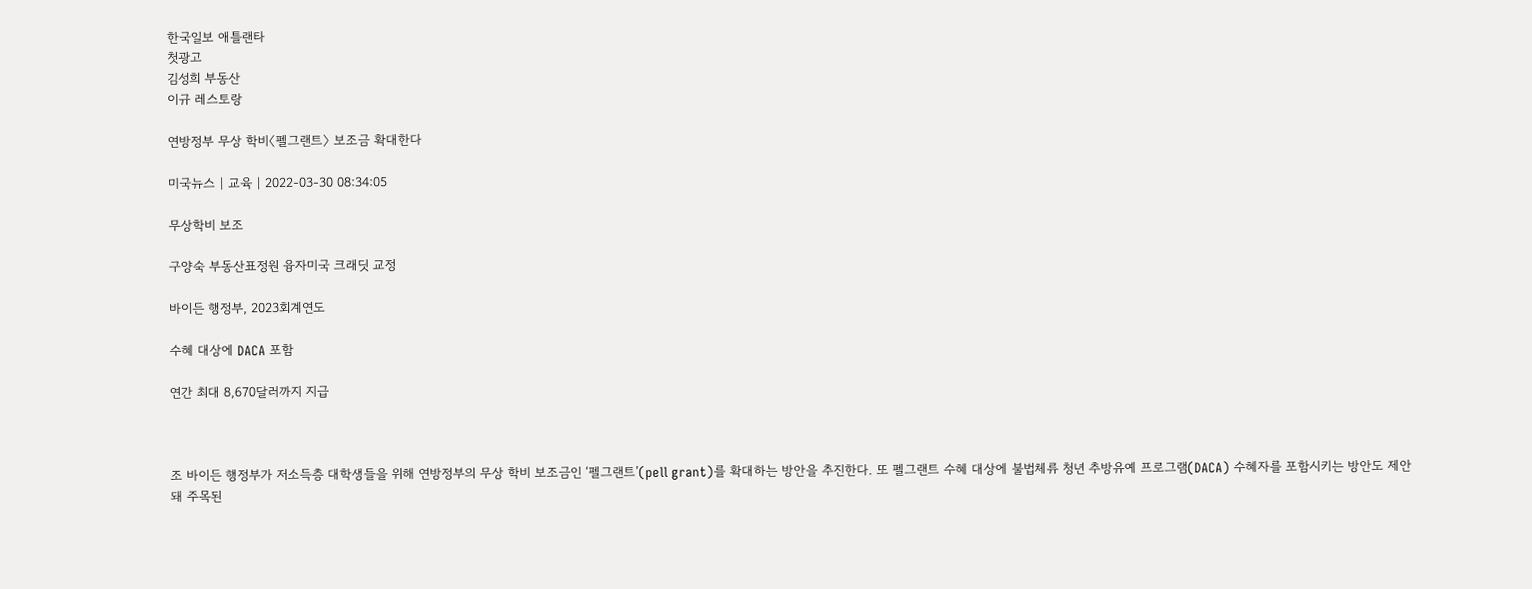한국일보 애틀랜타
첫광고
김성희 부동산
이규 레스토랑

연방정부 무상 학비〈펠그랜트〉 보조금 확대한다

미국뉴스 | 교육 | 2022-03-30 08:34:05

무상학비 보조

구양숙 부동산표정원 융자미국 크래딧 교정

바이든 행정부, 2023회계연도

수혜 대상에 DACA 포함

연간 최대 8,670달러까지 지급



조 바이든 행정부가 저소득층 대학생들을 위해 연방정부의 무상 학비 보조금인 ‘펠그랜트’(pell grant)를 확대하는 방안을 추진한다. 또 펠그랜트 수혜 대상에 불법체류 청년 추방유예 프로그램(DACA) 수혜자를 포함시키는 방안도 제안돼 주목된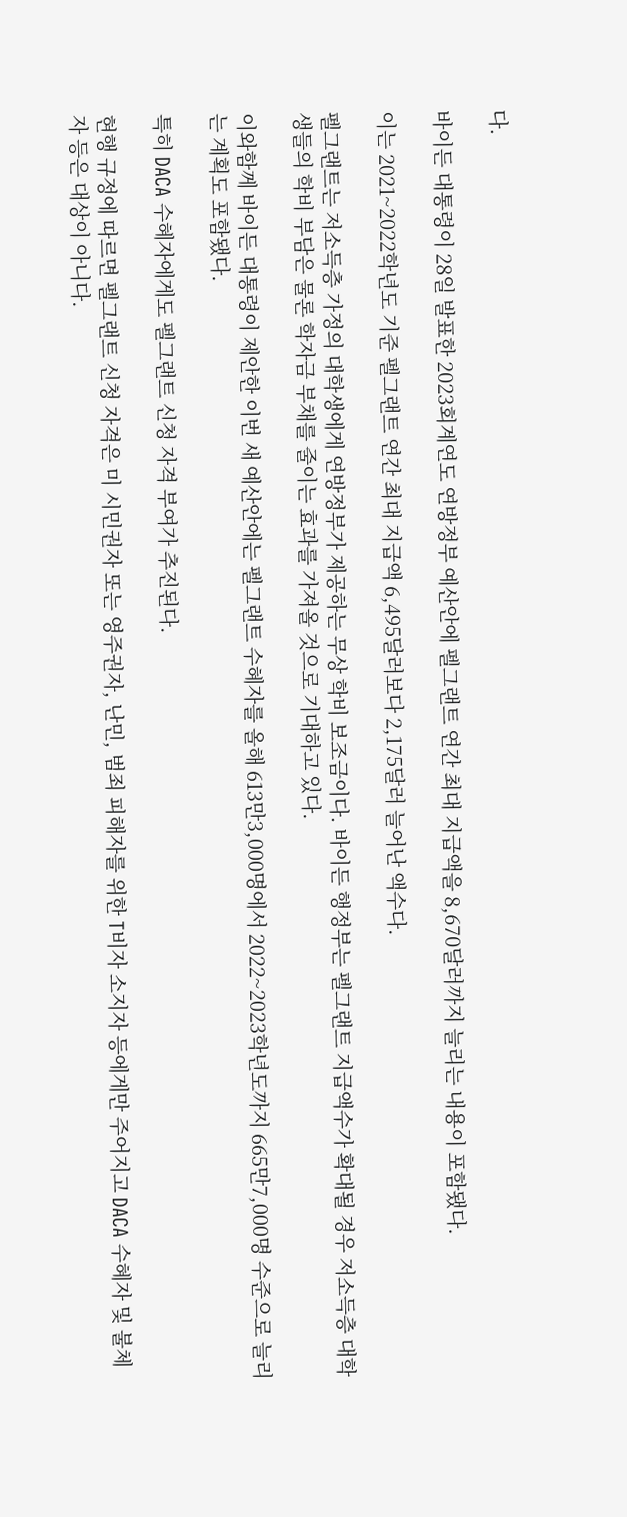다.

바이든 대통령이 28일 발표한 2023회계연도 연방정부 예산안에 펠그랜트 연간 최대 지급액을 8,670달러까지 늘리는 내용이 포함됐다.

이는 2021~2022학년도 기준 펠그랜트 연간 최대 지급액 6,495달러보다 2,175달러 늘어난 액수다.

펠그랜트는 저소득층 가정의 대학생에게 연방정부가 제공하는 무상 학비 보조금이다. 바이든 행정부는 펠그랜트 지급액수가 확대될 경우 저소득층 대학생들의 학비 부담은 물론 학자금 부채를 줄이는 효과를 가져올 것으로 기대하고 있다.

이와함께 바이든 대통령이 제안한 이번 새 예산안에는 펠그랜트 수혜자를 올해 613만3,000명에서 2022~2023학년도까지 665만7,000명 수준으로 늘리는 계획도 포함됐다.

특히 DACA 수혜자에게도 펠그랜트 신청 자격 부여가 추진된다.

현행 규정에 따르면 펠그랜트 신청 자격은 미 시민권자 또는 영주권자, 난민, 범죄 피해자를 위한 T비자 소지자 등에게만 주어지고 DACA 수혜자 및 불체자 등은 대상이 아니다.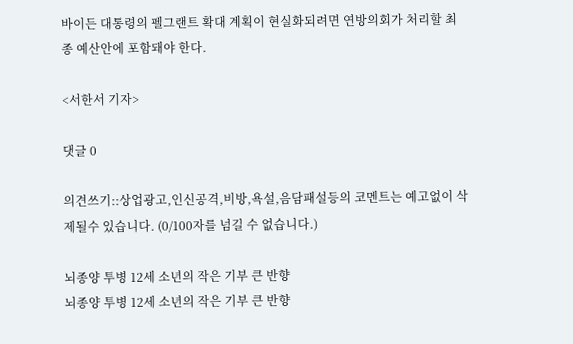바이든 대통령의 펠그랜트 확대 계획이 현실화되려면 연방의회가 처리할 최종 예산안에 포함돼야 한다.

<서한서 기자>

댓글 0

의견쓰기::상업광고,인신공격,비방,욕설,음담패설등의 코멘트는 예고없이 삭제될수 있습니다. (0/100자를 넘길 수 없습니다.)

뇌종양 투병 12세 소년의 작은 기부 큰 반향
뇌종양 투병 12세 소년의 작은 기부 큰 반향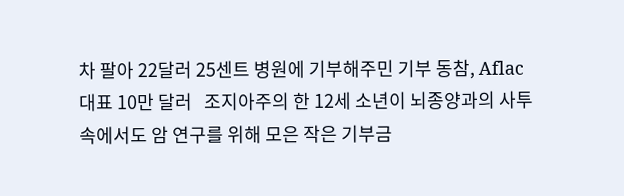차 팔아 22달러 25센트 병원에 기부해주민 기부 동참, Aflac 대표 10만 달러   조지아주의 한 12세 소년이 뇌종양과의 사투 속에서도 암 연구를 위해 모은 작은 기부금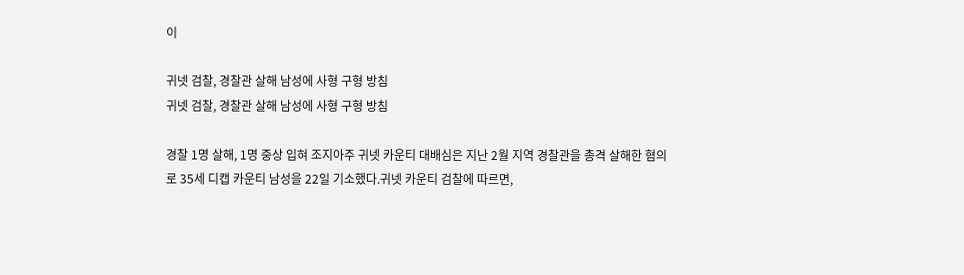이

귀넷 검찰, 경찰관 살해 남성에 사형 구형 방침
귀넷 검찰, 경찰관 살해 남성에 사형 구형 방침

경찰 1명 살해, 1명 중상 입혀 조지아주 귀넷 카운티 대배심은 지난 2월 지역 경찰관을 총격 살해한 혐의로 35세 디캡 카운티 남성을 22일 기소했다.귀넷 카운티 검찰에 따르면,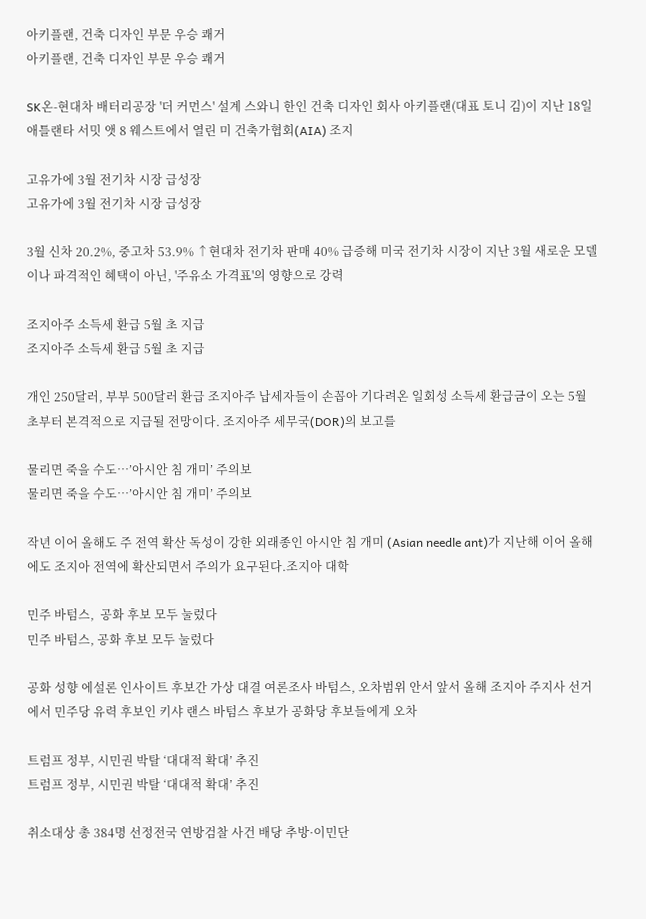아키플랜, 건축 디자인 부문 우승 쾌거
아키플랜, 건축 디자인 부문 우승 쾌거

SK온-현대차 배터리공장 '더 커먼스' 설계 스와니 한인 건축 디자인 회사 아키플랜(대표 토니 김)이 지난 18일 애틀랜타 서밋 앳 8 웨스트에서 열린 미 건축가협회(AIA) 조지

고유가에 3월 전기차 시장 급성장
고유가에 3월 전기차 시장 급성장

3월 신차 20.2%, 중고차 53.9% ↑현대차 전기차 판매 40% 급증해 미국 전기차 시장이 지난 3월 새로운 모델이나 파격적인 혜택이 아닌, '주유소 가격표'의 영향으로 강력

조지아주 소득세 환급 5월 초 지급
조지아주 소득세 환급 5월 초 지급

개인 250달러, 부부 500달러 환급 조지아주 납세자들이 손꼽아 기다려온 일회성 소득세 환급금이 오는 5월 초부터 본격적으로 지급될 전망이다. 조지아주 세무국(DOR)의 보고를

물리면 죽을 수도…’아시안 침 개미’ 주의보
물리면 죽을 수도…’아시안 침 개미’ 주의보

작년 이어 올해도 주 전역 확산 독성이 강한 외래종인 아시안 침 개미 (Asian needle ant)가 지난해 이어 올해에도 조지아 전역에 확산되면서 주의가 요구된다.조지아 대학

민주 바텀스,  공화 후보 모두 눌렀다
민주 바텀스, 공화 후보 모두 눌렀다

공화 성향 에설론 인사이트 후보간 가상 대결 여론조사 바텀스, 오차범위 안서 앞서 올해 조지아 주지사 선거에서 민주당 유력 후보인 키샤 랜스 바텀스 후보가 공화당 후보들에게 오차

트럼프 정부, 시민권 박탈 ‘대대적 확대’ 추진
트럼프 정부, 시민권 박탈 ‘대대적 확대’ 추진

취소대상 총 384명 선정전국 연방검찰 사건 배당 추방·이민단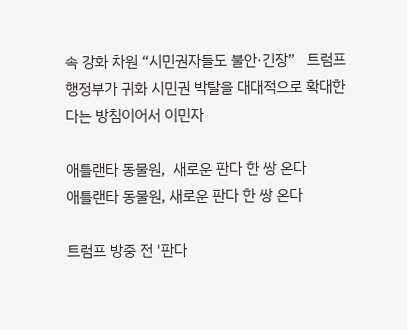속 강화 차원 “시민권자들도 불안·긴장”   트럼프 행정부가 귀화 시민권 박탈을 대대적으로 확대한다는 방침이어서 이민자

애틀랜타 동물원,  새로운 판다 한 쌍 온다
애틀랜타 동물원, 새로운 판다 한 쌍 온다

트럼프 방중 전 '판다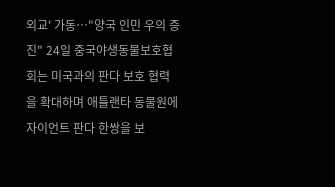외교' 가동…"양국 인민 우의 증진" 24일 중국야생동물보호협회는 미국과의 판다 보호 협력을 확대하며 애틀랜타 동물원에 자이언트 판다 한쌍을 보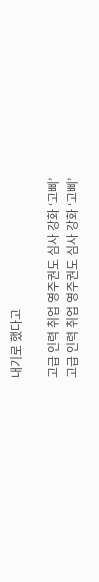내기로 했다고

고급 인력 취업 영주권도 심사 강화 ‘고삐’
고급 인력 취업 영주권도 심사 강화 ‘고삐’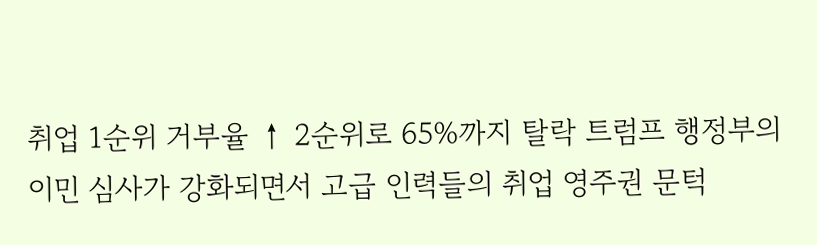취업 1순위 거부율 ↑ 2순위로 65%까지 탈락 트럼프 행정부의 이민 심사가 강화되면서 고급 인력들의 취업 영주권 문턱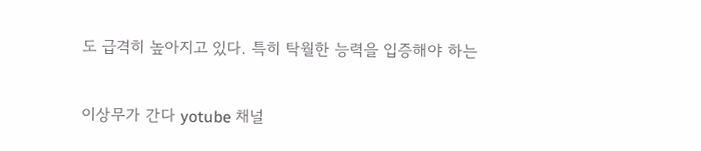도 급격히 높아지고 있다. 특히 탁월한 능력을 입증해야 하는

이상무가 간다 yotube 채널